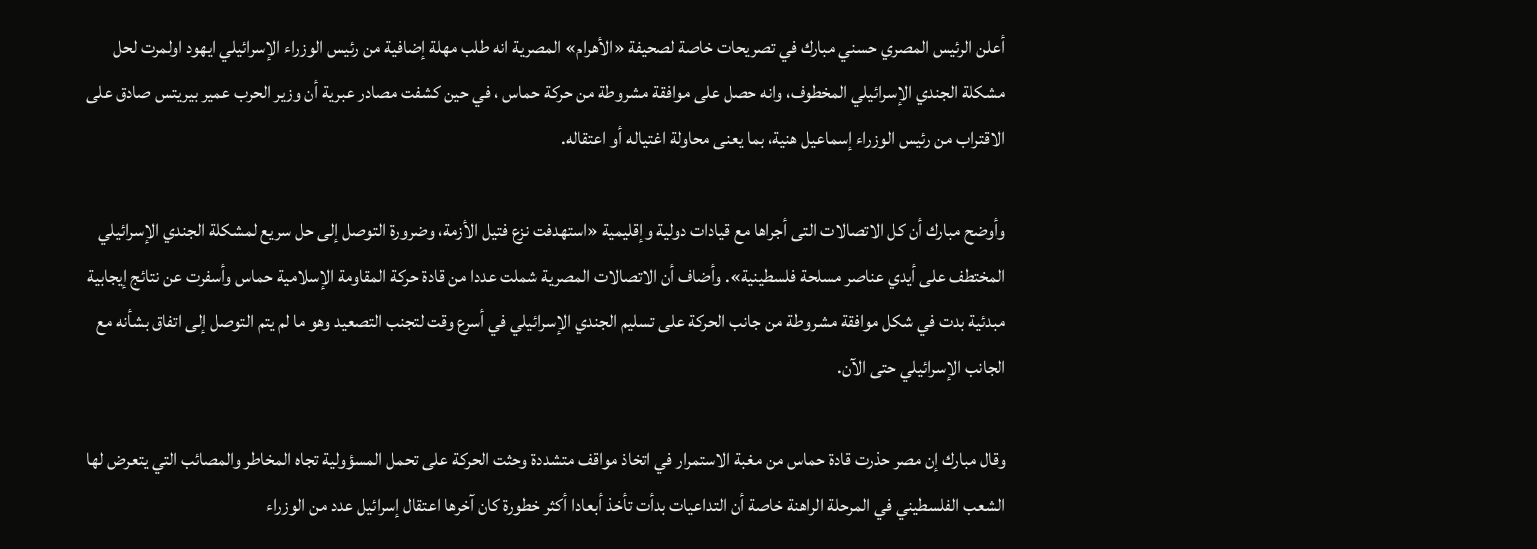أعلن الرئيس المصري حسني مبارك في تصريحات خاصة لصحيفة «الأهرام» المصرية انه طلب مهلة إضافية من رئيس الوزراء الإسرائيلي ايهود اولمرت لحل مشكلة الجندي الإسرائيلي المخطوف، وانه حصل على موافقة مشروطة من حركة حماس ، في حين كشفت مصادر عبرية أن وزير الحرب عمير بيريتس صادق على الاقتراب من رئيس الوزراء إسماعيل هنية، بما يعنى محاولة اغتياله أو اعتقاله.

وأوضح مبارك أن كل الاتصالات التى أجراها مع قيادات دولية وإقليمية «استهدفت نزع فتيل الأزمة، وضرورة التوصل إلى حل سريع لمشكلة الجندي الإسرائيلي المختطف على أيدي عناصر مسلحة فلسطينية». وأضاف أن الاتصالات المصرية شملت عددا من قادة حركة المقاومة الإسلامية حماس وأسفرت عن نتائج إيجابية مبدئية بدت في شكل موافقة مشروطة من جانب الحركة على تسليم الجندي الإسرائيلي في أسرع وقت لتجنب التصعيد وهو ما لم يتم التوصل إلى اتفاق بشأنه مع الجانب الإسرائيلي حتى الآن.

وقال مبارك إن مصر حذرت قادة حماس من مغبة الاستمرار في اتخاذ مواقف متشددة وحثت الحركة على تحمل المسؤولية تجاه المخاطر والمصائب التي يتعرض لها الشعب الفلسطيني في المرحلة الراهنة خاصة أن التداعيات بدأت تأخذ أبعادا أكثر خطورة كان آخرها اعتقال إسرائيل عدد من الوزراء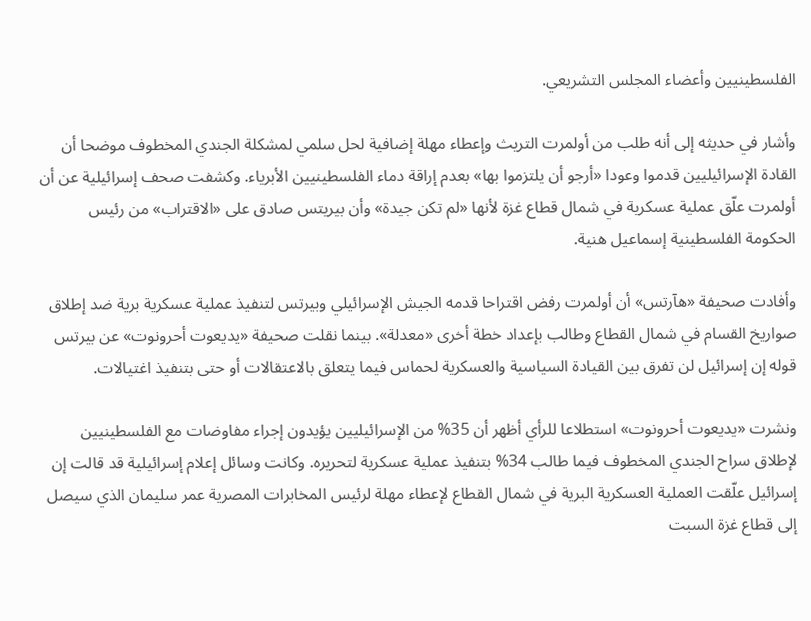الفلسطينيين وأعضاء المجلس التشريعي.

وأشار في حديثه إلى أنه طلب من أولمرت التريث وإعطاء مهلة إضافية لحل سلمي لمشكلة الجندي المخطوف موضحا أن القادة الإسرائيليين قدموا وعودا «أرجو أن يلتزموا بها» بعدم إراقة دماء الفلسطينيين الأبرياء. وكشفت صحف إسرائيلية عن أن أولمرت علّق عملية عسكرية في شمال قطاع غزة لأنها «لم تكن جيدة» وأن بيريتس صادق على «الاقتراب» من رئيس الحكومة الفلسطينية إسماعيل هنية.

وأفادت صحيفة «هآرتس» أن أولمرت رفض اقتراحا قدمه الجيش الإسرائيلي وبيرتس لتنفيذ عملية عسكرية برية ضد إطلاق صواريخ القسام في شمال القطاع وطالب بإعداد خطة أخرى «معدلة». بينما نقلت صحيفة «يديعوت أحرونوت» عن بيرتس قوله إن إسرائيل لن تفرق بين القيادة السياسية والعسكرية لحماس فيما يتعلق بالاعتقالات أو حتى بتنفيذ اغتيالات.

ونشرت «يديعوت أحرونوت» استطلاعا للرأي أظهر أن 35% من الإسرائيليين يؤيدون إجراء مفاوضات مع الفلسطينيين لإطلاق سراح الجندي المخطوف فيما طالب 34% بتنفيذ عملية عسكرية لتحريره. وكانت وسائل إعلام إسرائيلية قد قالت إن إسرائيل علّقت العملية العسكرية البرية في شمال القطاع لإعطاء مهلة لرئيس المخابرات المصرية عمر سليمان الذي سيصل إلى قطاع غزة السبت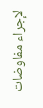لإجراء مفاوضات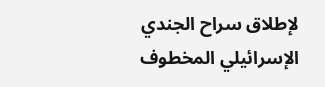لإطلاق سراح الجندي الإسرائيلي المخطوف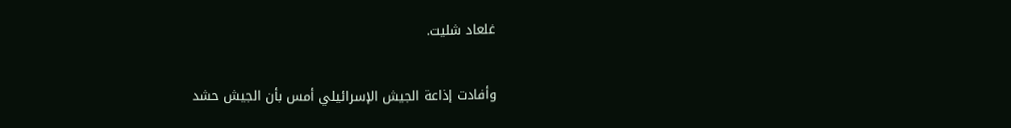غلعاد شليت.

وأفادت إذاعة الجيش الإسرائيلي أمس بأن الجيش حشد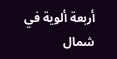أربعة ألوية في شمال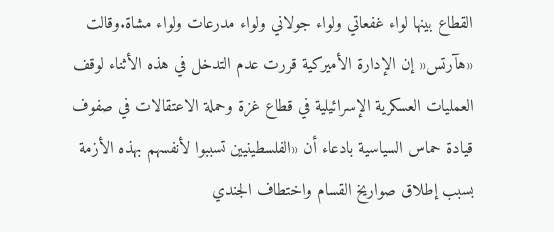القطاع بينها لواء غفعاتي ولواء جولاني ولواء مدرعات ولواء مشاة.وقالت «هآرتس« إن الإدارة الأميركية قررت عدم التدخل في هذه الأثناء لوقف العمليات العسكرية الإسرائيلية في قطاع غزة وحملة الاعتقالات في صفوف قيادة حماس السياسية بادعاء أن «الفلسطينيين تسببوا لأنفسهم بهذه الأزمة بسبب إطلاق صواريخ القسام واختطاف الجندي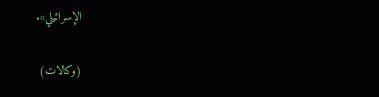الإسرائيلي».

(وكالات)